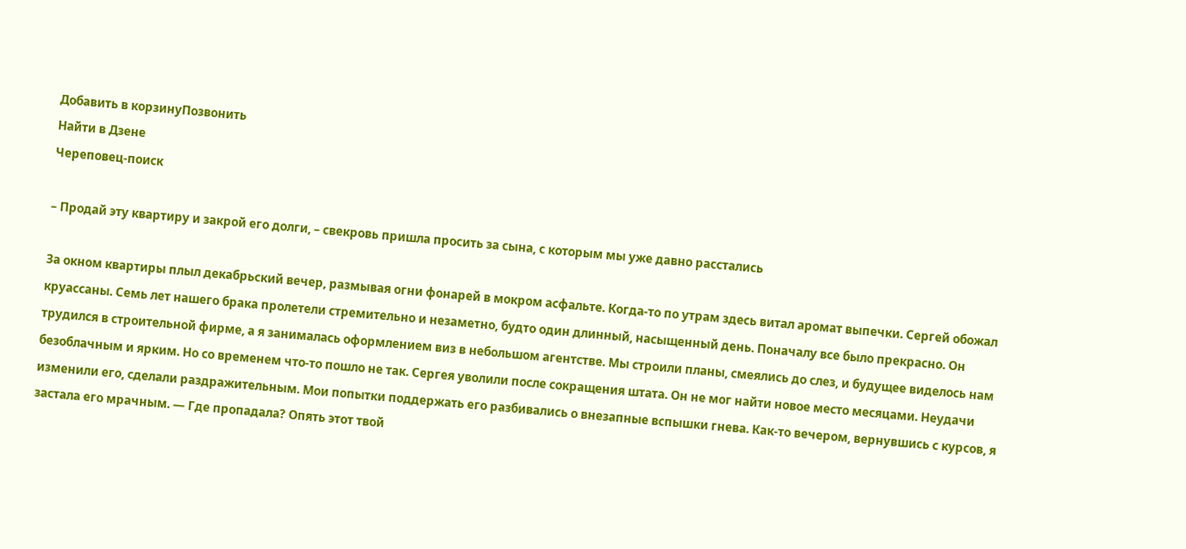Добавить в корзинуПозвонить
Найти в Дзене
Череповец-поиск

– Продай эту квартиру и закрой его долги, – свекровь пришла просить за сына, с которым мы уже давно расстались

За окном квартиры плыл декабрьский вечер, размывая огни фонарей в мокром асфальте. Когда-то по утрам здесь витал аромат выпечки. Сергей обожал круассаны. Семь лет нашего брака пролетели стремительно и незаметно, будто один длинный, насыщенный день. Поначалу все было прекрасно. Он трудился в строительной фирме, а я занималась оформлением виз в небольшом агентстве. Мы строили планы, смеялись до слез, и будущее виделось нам безоблачным и ярким. Но со временем что-то пошло не так. Сергея уволили после сокращения штата. Он не мог найти новое место месяцами. Неудачи изменили его, сделали раздражительным. Мои попытки поддержать его разбивались о внезапные вспышки гнева. Как-то вечером, вернувшись с курсов, я застала его мрачным. — Где пропадала? Опять этот твой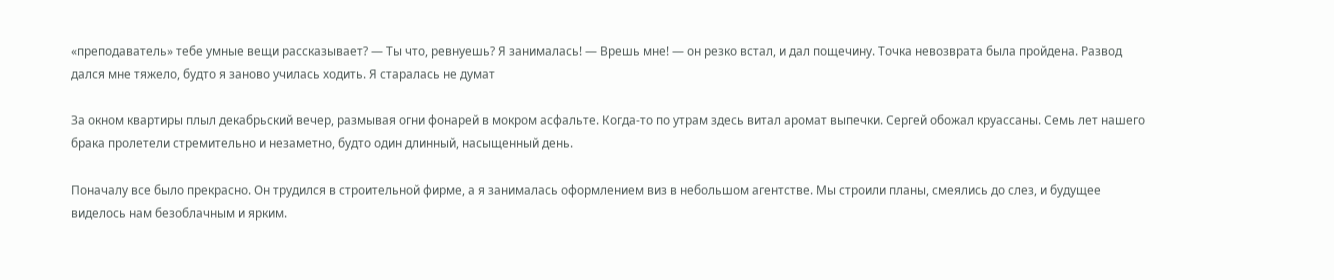«преподаватель» тебе умные вещи рассказывает? — Ты что, ревнуешь? Я занималась! — Врешь мне! — он резко встал, и дал пощечину. Точка невозврата была пройдена. Развод дался мне тяжело, будто я заново училась ходить. Я старалась не думат

За окном квартиры плыл декабрьский вечер, размывая огни фонарей в мокром асфальте. Когда-то по утрам здесь витал аромат выпечки. Сергей обожал круассаны. Семь лет нашего брака пролетели стремительно и незаметно, будто один длинный, насыщенный день.

Поначалу все было прекрасно. Он трудился в строительной фирме, а я занималась оформлением виз в небольшом агентстве. Мы строили планы, смеялись до слез, и будущее виделось нам безоблачным и ярким.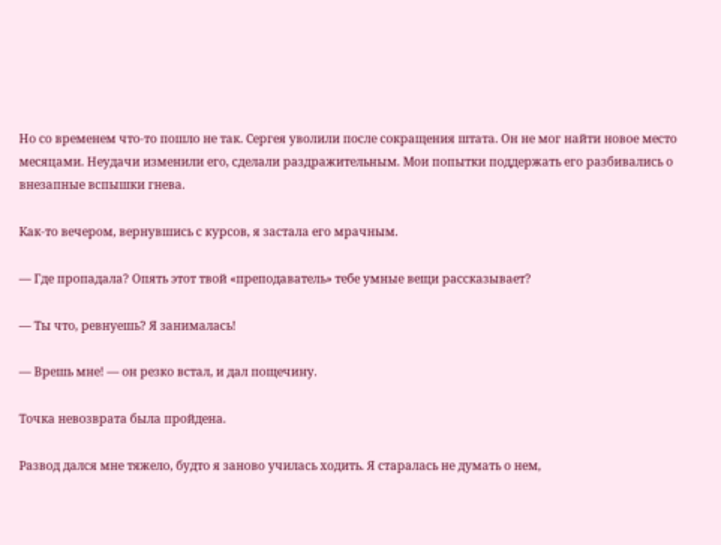Но со временем что-то пошло не так. Сергея уволили после сокращения штата. Он не мог найти новое место месяцами. Неудачи изменили его, сделали раздражительным. Мои попытки поддержать его разбивались о внезапные вспышки гнева.

Как-то вечером, вернувшись с курсов, я застала его мрачным.

— Где пропадала? Опять этот твой «преподаватель» тебе умные вещи рассказывает?

— Ты что, ревнуешь? Я занималась!

— Врешь мне! — он резко встал, и дал пощечину.

Точка невозврата была пройдена.

Развод дался мне тяжело, будто я заново училась ходить. Я старалась не думать о нем,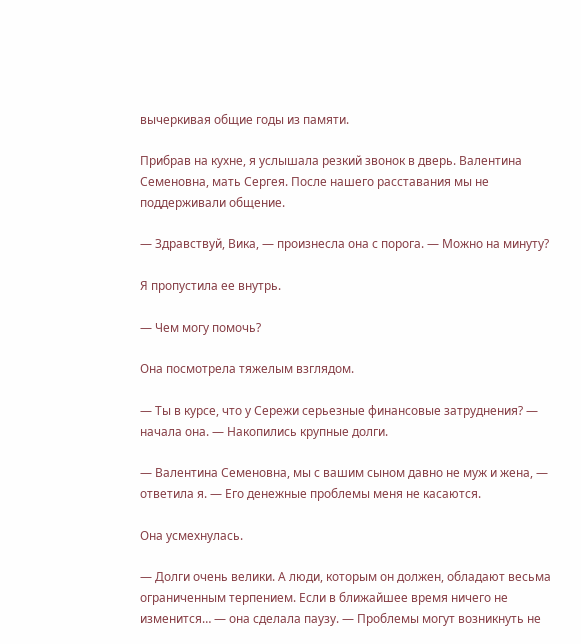вычеркивая общие годы из памяти.

Прибрав на кухне, я услышала резкий звонок в дверь. Валентина Семеновна, мать Сергея. После нашего расставания мы не поддерживали общение.

— Здравствуй, Вика, — произнесла она с порога. — Можно на минуту?

Я пропустила ее внутрь.

— Чем могу помочь?

Она посмотрела тяжелым взглядом.

— Ты в курсе, что у Сережи серьезные финансовые затруднения? — начала она. — Накопились крупные долги.

— Валентина Семеновна, мы с вашим сыном давно не муж и жена, — ответила я. — Его денежные проблемы меня не касаются.

Она усмехнулась.

— Долги очень велики. А люди, которым он должен, обладают весьма ограниченным терпением. Если в ближайшее время ничего не изменится… — она сделала паузу. — Проблемы могут возникнуть не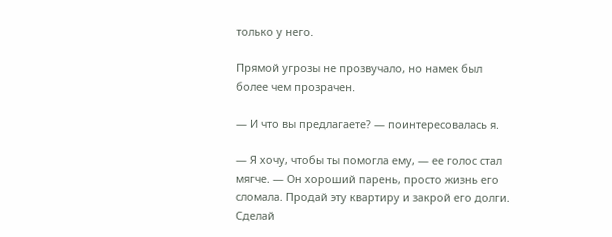только у него.

Прямой угрозы не прозвучало, но намек был более чем прозрачен.

— И что вы предлагаете? — поинтересовалась я.

— Я хочу, чтобы ты помогла ему, — ее голос стал мягче. — Он хороший парень, просто жизнь его сломала. Продай эту квартиру и закрой его долги. Сделай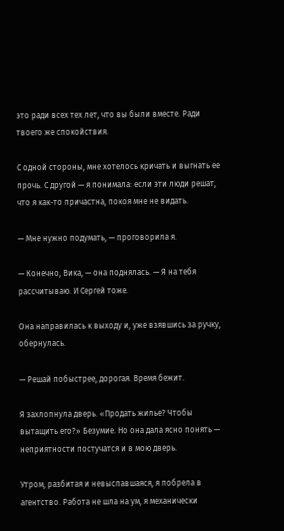это ради всех тех лет, что вы были вместе. Ради твоего же спокойствия.

С одной стороны, мне хотелось кричать и выгнать ее прочь. С другой — я понимала: если эти люди решат, что я как-то причастна, покоя мне не видать.

— Мне нужно подумать, — проговорила я.

— Конечно, Вика, — она поднялась. — Я на тебя рассчитываю. И Сергей тоже.

Она направилась к выходу и, уже взявшись за ручку, обернулась.

— Решай побыстрее, дорогая. Время бежит.

Я захлопнула дверь. «Продать жилье? Чтобы вытащить его?» Безумие. Но она дала ясно понять — неприятности постучатся и в мою дверь.

Утром, разбитая и невыспавшаяся, я побрела в агентство. Работа не шла на ум, я механически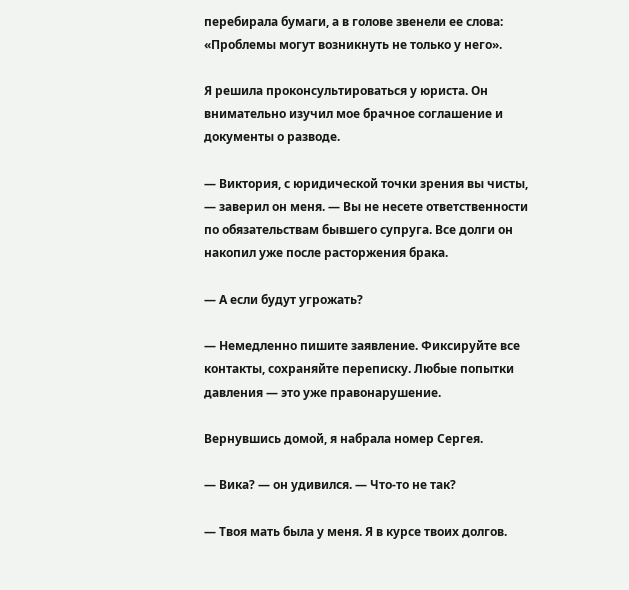перебирала бумаги, а в голове звенели ее слова: «Проблемы могут возникнуть не только у него».

Я решила проконсультироваться у юриста. Он внимательно изучил мое брачное соглашение и документы о разводе.

— Виктория, с юридической точки зрения вы чисты, — заверил он меня. — Вы не несете ответственности по обязательствам бывшего супруга. Все долги он накопил уже после расторжения брака.

— А если будут угрожать?

— Немедленно пишите заявление. Фиксируйте все контакты, сохраняйте переписку. Любые попытки давления — это уже правонарушение.

Вернувшись домой, я набрала номер Сергея.

— Вика? — он удивился. — Что-то не так?

— Твоя мать была у меня. Я в курсе твоих долгов.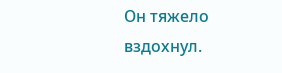Он тяжело вздохнул.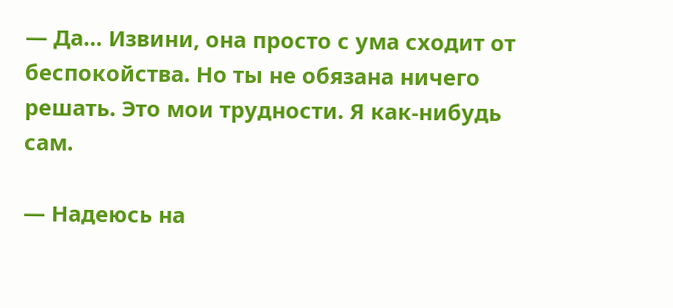— Да… Извини, она просто с ума сходит от беспокойства. Но ты не обязана ничего решать. Это мои трудности. Я как-нибудь сам.

— Надеюсь на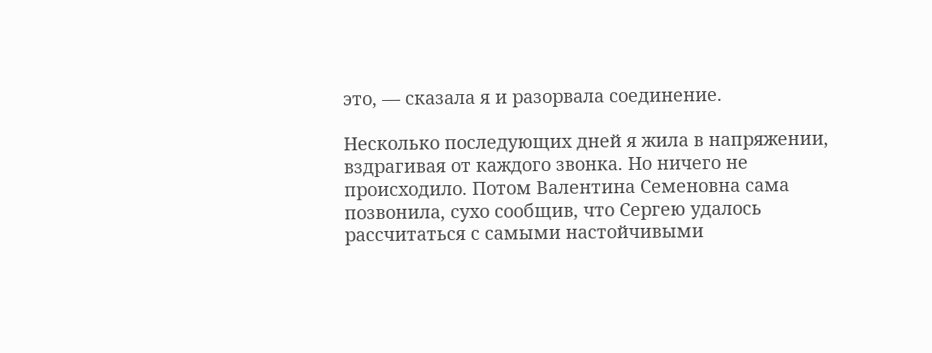это, — сказала я и разорвала соединение.

Несколько последующих дней я жила в напряжении, вздрагивая от каждого звонка. Но ничего не происходило. Потом Валентина Семеновна сама позвонила, сухо сообщив, что Сергею удалось рассчитаться с самыми настойчивыми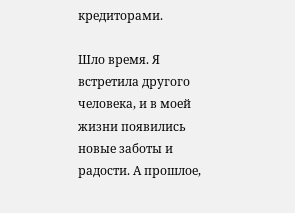кредиторами.

Шло время. Я встретила другого человека, и в моей жизни появились новые заботы и радости. А прошлое,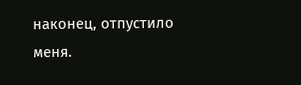наконец, отпустило меня.